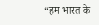“हम भारत के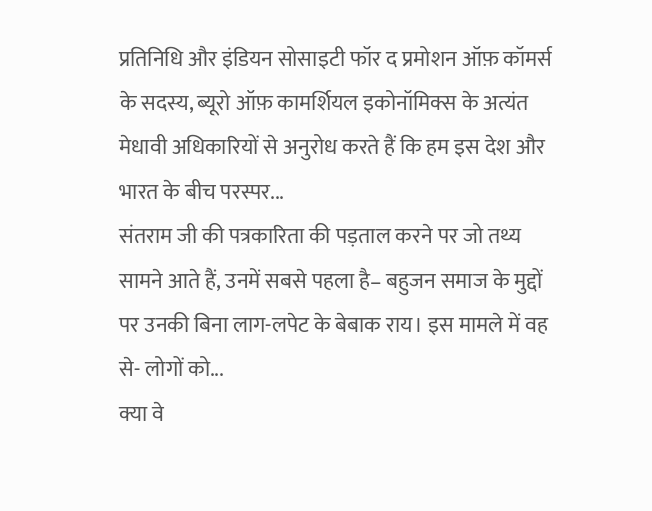प्रतिनिधि और इंडियन सोसाइटी फॉर द प्रमोशन ऑफ़ कॉमर्स के सदस्य, ब्यूरो ऑफ़ कामर्शियल इकोनॉमिक्स के अत्यंत मेधावी अधिकारियों से अनुरोध करते हैं कि हम इस देश और भारत के बीच परस्पर...
संतराम जी की पत्रकारिता की पड़ताल करने पर जो तथ्य सामने आते हैं, उनमें सबसे पहला है– बहुजन समाज के मुद्दों पर उनकी बिना लाग-लपेट के बेबाक राय। इस मामले में वह से- लोगों को...
क्या वे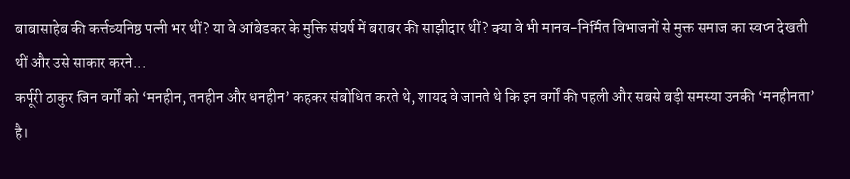बाबासाहेब की कर्त्तव्यनिष्ठ पत्नी भर थीं? या वे आंबेडकर के मुक्ति संघर्ष में बराबर की साझीदार थीं? क्या वे भी मानव-निर्मित विभाजनों से मुक्त समाज का स्वप्न देखती थीं और उसे साकार करने...
कर्पूरी ठाकुर जिन वर्गों को ‘मनहीन, तनहीन और धनहीन’ कहकर संबोधित करते थे, शायद वे जानते थे कि इन वर्गों की पहली और सबसे बड़ी समस्या उनकी ‘मनहीनता’ है।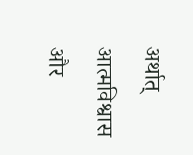अर्थात् आत्मविश्वास और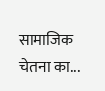सामाजिक चेतना का...